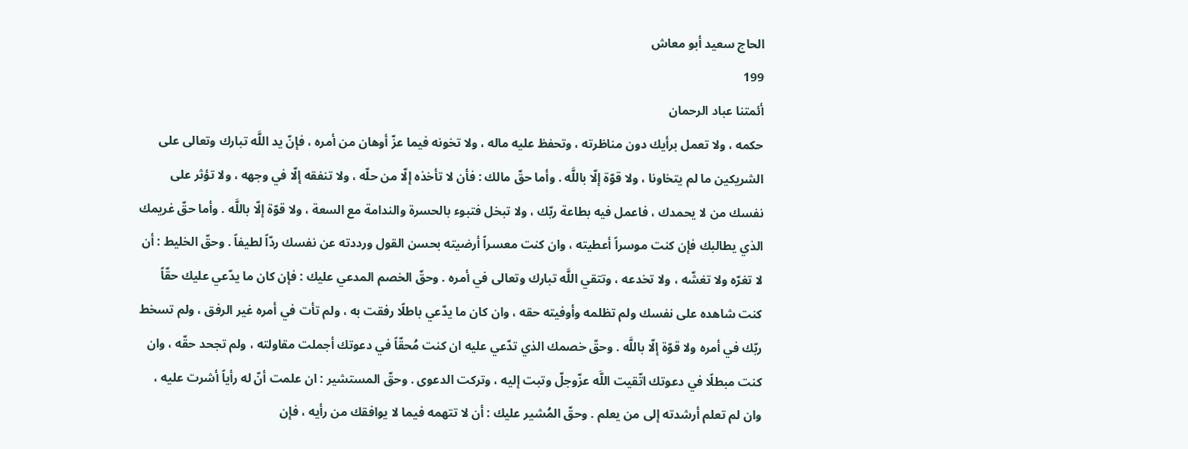الحاج سعيد أبو معاش
199
أئمتنا عباد الرحمان
حكمه ، ولا تعمل برأيك دون مناظرته ، وتحفظ عليه ماله ، ولا تخونه فيما عزّ أوهان من أمره ، فإنّ يد اللَّه تبارك وتعالى على الشريكين ما لم يتخاونا ، ولا قوّة إلّا باللَّه . وأما حقّ مالك : فأن لا تأخذه إلّا من حلّه ، ولا تنفقه إلّا في وجهه ، ولا تؤثر على نفسك من لا يحمدك ، فاعمل فيه بطاعة ربّك ، ولا تبخل فتبوء بالحسرة والندامة مع السعة ، ولا قوّة إلّا باللَّه . وأما حقّ غريمك الذي يطالبك فإن كنت موسراً أعطيته ، وان كنت معسراً أرضيته بحسن القول ورددته عن نفسك ردّاً لطيفاً . وحقّ الخليط : أن لا تغرّه ولا تغشّه ، ولا تخدعه ، وتتقي اللَّه تبارك وتعالى في أمره . وحقّ الخصم المدعي عليك : فإن كان ما يدّعي عليك حقّاً كنت شاهده على نفسك ولم تظلمه وأوفيته حقه ، وان كان ما يدّعي باطلًا رفقت به ، ولم تأت في أمره غير الرفق ، ولم تسخط ربّك في أمره ولا قوّة إلّا باللَّه . وحقّ خصمك الذي تدّعي عليه ان كنت مُحقّاً في دعوتك أجملت مقاولته ، ولم تجحد حقّه ، وان كنت مبطلًا في دعوتك اتّقيت اللَّه عزّوجلّ وتبت إليه ، وتركت الدعوى . وحقّ المستشير : ان علمت أنّ له رأياً أشرت عليه ، وان لم تعلم أرشدته إلى من يعلم . وحقّ المُشير عليك : أن لا تتهمه فيما لا يوافقك من رأيه ، فإن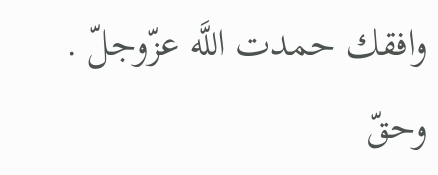وافقك حمدت اللَّه عزّوجلّ . وحقّ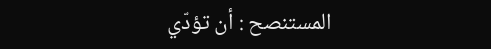المستنصح : أن تؤدّي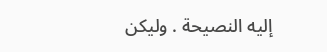إليه النصيحة . وليكن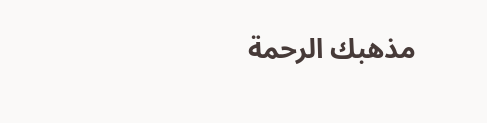مذهبك الرحمة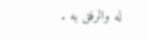له والرفق به .